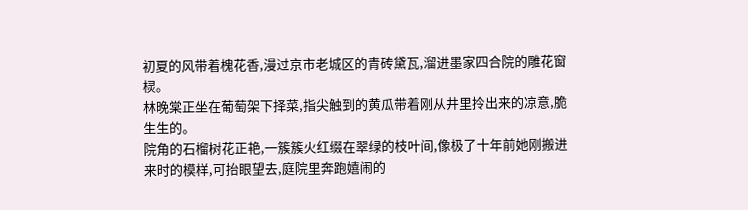初夏的风带着槐花香,漫过京市老城区的青砖黛瓦,溜进墨家四合院的雕花窗棂。
林晚棠正坐在葡萄架下择菜,指尖触到的黄瓜带着刚从井里拎出来的凉意,脆生生的。
院角的石榴树花正艳,一簇簇火红缀在翠绿的枝叶间,像极了十年前她刚搬进来时的模样,可抬眼望去,庭院里奔跑嬉闹的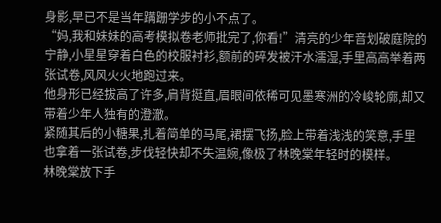身影,早已不是当年蹒跚学步的小不点了。
“妈,我和妹妹的高考模拟卷老师批完了,你看!”清亮的少年音划破庭院的宁静,小星星穿着白色的校服衬衫,额前的碎发被汗水濡湿,手里高高举着两张试卷,风风火火地跑过来。
他身形已经拔高了许多,肩背挺直,眉眼间依稀可见墨寒洲的冷峻轮廓,却又带着少年人独有的澄澈。
紧随其后的小糖果,扎着简单的马尾,裙摆飞扬,脸上带着浅浅的笑意,手里也拿着一张试卷,步伐轻快却不失温婉,像极了林晚棠年轻时的模样。
林晚棠放下手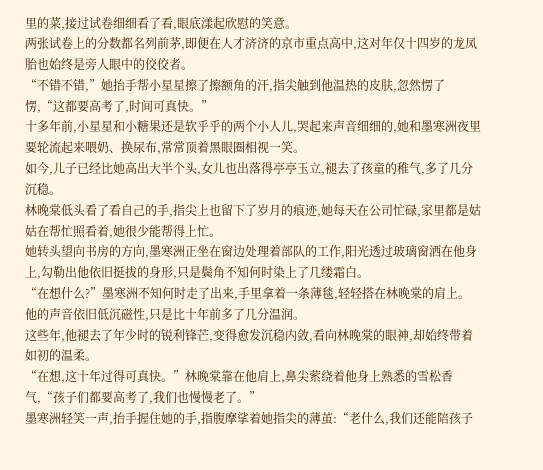里的菜,接过试卷细细看了看,眼底漾起欣慰的笑意。
两张试卷上的分数都名列前茅,即便在人才济济的京市重点高中,这对年仅十四岁的龙凤胎也始终是旁人眼中的佼佼者。
“不错不错,”她抬手帮小星星擦了擦额角的汗,指尖触到他温热的皮肤,忽然愣了愣,“这都要高考了,时间可真快。”
十多年前,小星星和小糖果还是软乎乎的两个小人儿,哭起来声音细细的,她和墨寒洲夜里要轮流起来喂奶、换尿布,常常顶着黑眼圈相视一笑。
如今,儿子已经比她高出大半个头,女儿也出落得亭亭玉立,褪去了孩童的稚气,多了几分沉稳。
林晚棠低头看了看自己的手,指尖上也留下了岁月的痕迹,她每天在公司忙碌,家里都是姑姑在帮忙照看着,她很少能帮得上忙。
她转头望向书房的方向,墨寒洲正坐在窗边处理着部队的工作,阳光透过玻璃窗洒在他身上,勾勒出他依旧挺拔的身形,只是鬓角不知何时染上了几缕霜白。
“在想什么?”墨寒洲不知何时走了出来,手里拿着一条薄毯,轻轻搭在林晚棠的肩上。
他的声音依旧低沉磁性,只是比十年前多了几分温润。
这些年,他褪去了年少时的锐利锋芒,变得愈发沉稳内敛,看向林晚棠的眼神,却始终带着如初的温柔。
“在想,这十年过得可真快。”林晚棠靠在他肩上,鼻尖萦绕着他身上熟悉的雪松香气,“孩子们都要高考了,我们也慢慢老了。”
墨寒洲轻笑一声,抬手握住她的手,指腹摩挲着她指尖的薄茧:“老什么,我们还能陪孩子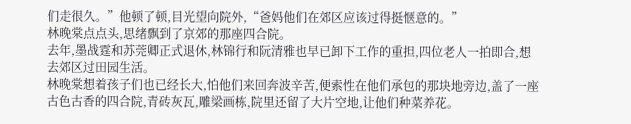们走很久。”他顿了顿,目光望向院外,“爸妈他们在郊区应该过得挺惬意的。”
林晚棠点点头,思绪飘到了京郊的那座四合院。
去年,墨战霆和苏莞卿正式退休,林锦行和阮清雅也早已卸下工作的重担,四位老人一拍即合,想去郊区过田园生活。
林晚棠想着孩子们也已经长大,怕他们来回奔波辛苦,便索性在他们承包的那块地旁边,盖了一座古色古香的四合院,青砖灰瓦,雕梁画栋,院里还留了大片空地,让他们种菜养花。